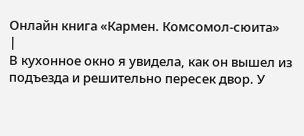Онлайн книга «Кармен. Комсомол-сюита»
|
В кухонное окно я увидела, как он вышел из подъезда и решительно пересек двор. У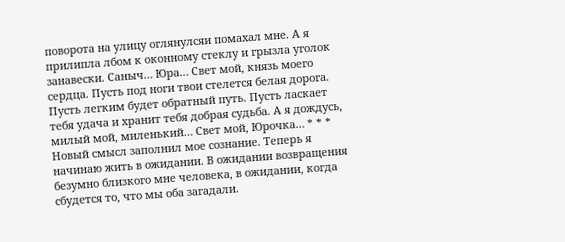поворота на улицу оглянулсяи помахал мне. А я прилипла лбом к оконному стеклу и грызла уголок занавески. Саныч… Юра… Свет мой, князь моего сердца. Пусть под ноги твои стелется белая дорога. Пусть легким будет обратный путь. Пусть ласкает тебя удача и хранит тебя добрая судьба. А я дождусь, милый мой, миленький… Свет мой, Юрочка… * * * Новый смысл заполнил мое сознание. Теперь я начинаю жить в ожидании. В ожидании возвращения безумно близкого мне человека, в ожидании, когда сбудется то, что мы оба загадали.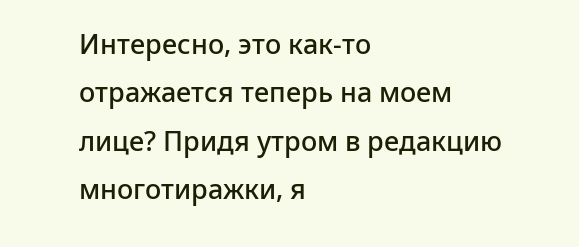Интересно, это как-то отражается теперь на моем лице? Придя утром в редакцию многотиражки, я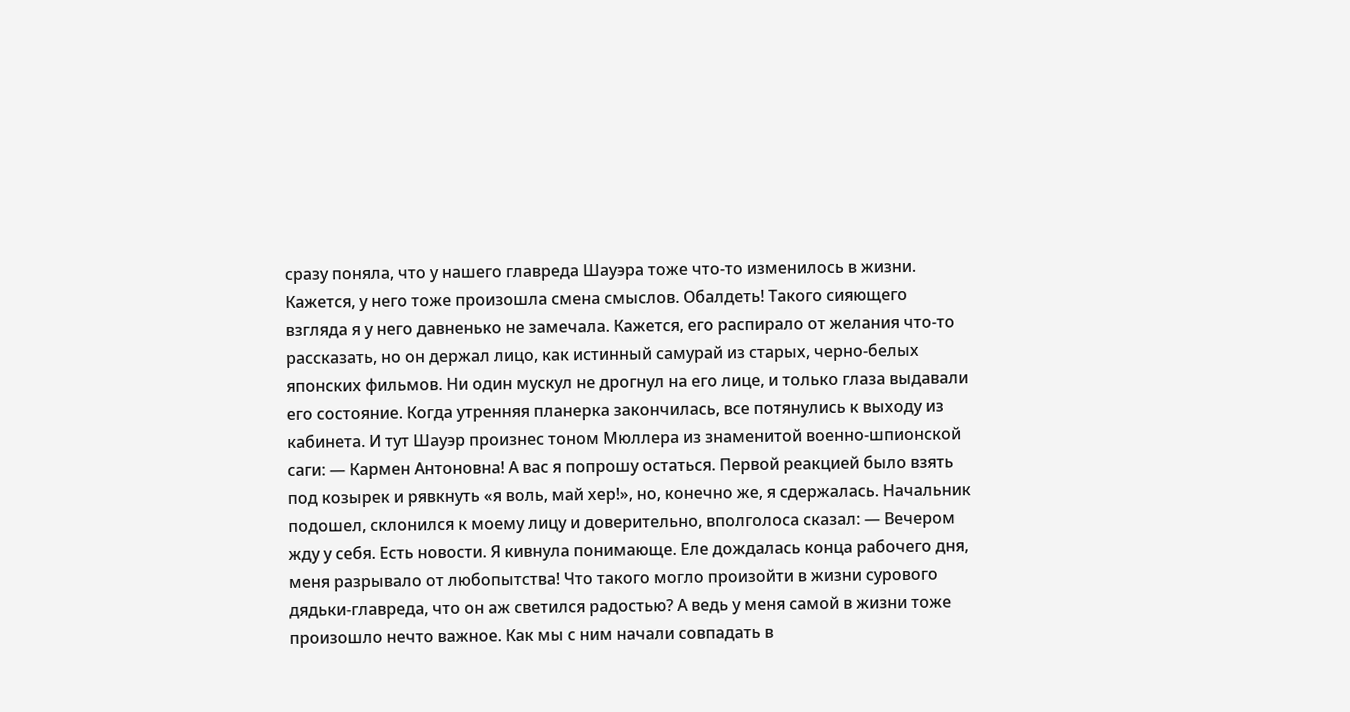сразу поняла, что у нашего главреда Шауэра тоже что-то изменилось в жизни. Кажется, у него тоже произошла смена смыслов. Обалдеть! Такого сияющего взгляда я у него давненько не замечала. Кажется, его распирало от желания что-то рассказать, но он держал лицо, как истинный самурай из старых, черно-белых японских фильмов. Ни один мускул не дрогнул на его лице, и только глаза выдавали его состояние. Когда утренняя планерка закончилась, все потянулись к выходу из кабинета. И тут Шауэр произнес тоном Мюллера из знаменитой военно-шпионской саги: — Кармен Антоновна! А вас я попрошу остаться. Первой реакцией было взять под козырек и рявкнуть «я воль, май хер!», но, конечно же, я сдержалась. Начальник подошел, склонился к моему лицу и доверительно, вполголоса сказал: — Вечером жду у себя. Есть новости. Я кивнула понимающе. Еле дождалась конца рабочего дня, меня разрывало от любопытства! Что такого могло произойти в жизни сурового дядьки-главреда, что он аж светился радостью? А ведь у меня самой в жизни тоже произошло нечто важное. Как мы с ним начали совпадать в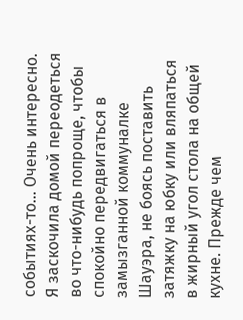событиях-то… Очень интересно. Я заскочила домой переодеться во что-нибудь попроще, чтобы спокойно передвигаться в замызганной коммуналке Шауэра, не боясь поставить затяжку на юбку или вляпаться в жирный угол стола на общей кухне. Прежде чем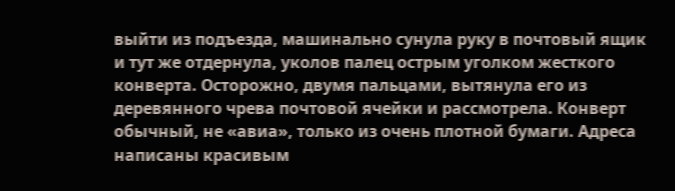выйти из подъезда, машинально сунула руку в почтовый ящик и тут же отдернула, уколов палец острым уголком жесткого конверта. Осторожно, двумя пальцами, вытянула его из деревянного чрева почтовой ячейки и рассмотрела. Конверт обычный, не «авиа», только из очень плотной бумаги. Адреса написаны красивым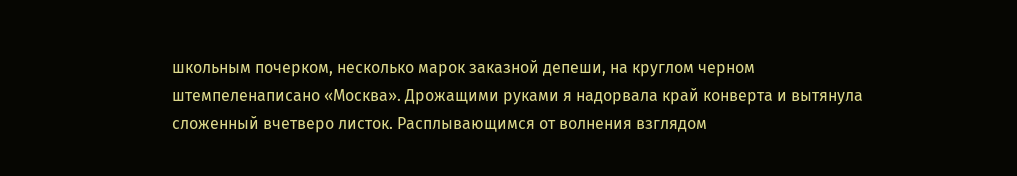школьным почерком, несколько марок заказной депеши, на круглом черном штемпеленаписано «Москва». Дрожащими руками я надорвала край конверта и вытянула сложенный вчетверо листок. Расплывающимся от волнения взглядом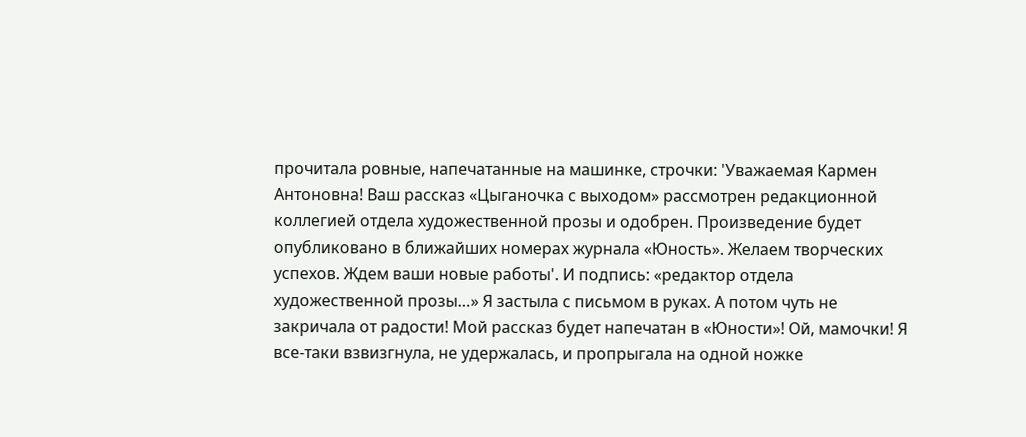прочитала ровные, напечатанные на машинке, строчки: 'Уважаемая Кармен Антоновна! Ваш рассказ «Цыганочка с выходом» рассмотрен редакционной коллегией отдела художественной прозы и одобрен. Произведение будет опубликовано в ближайших номерах журнала «Юность». Желаем творческих успехов. Ждем ваши новые работы'. И подпись: «редактор отдела художественной прозы…» Я застыла с письмом в руках. А потом чуть не закричала от радости! Мой рассказ будет напечатан в «Юности»! Ой, мамочки! Я все-таки взвизгнула, не удержалась, и пропрыгала на одной ножке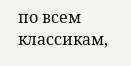по всем классикам,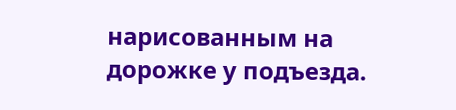нарисованным на дорожке у подъезда.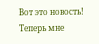Вот это новость! Теперь мне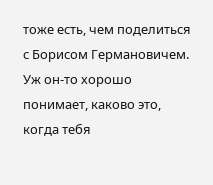тоже есть, чем поделиться с Борисом Германовичем. Уж он-то хорошо понимает, каково это, когда тебя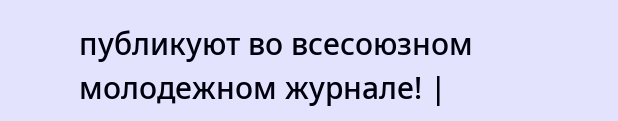публикуют во всесоюзном молодежном журнале! |